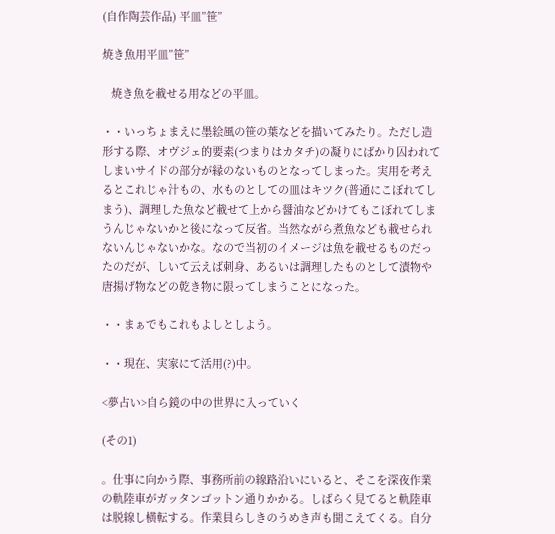(自作陶芸作品) 平皿”笹”

焼き魚用平皿”笹”

   焼き魚を載せる用などの平皿。

・・いっちょまえに墨絵風の笹の葉などを描いてみたり。ただし造形する際、オヴジェ的要素(つまりはカタチ)の凝りにばかり囚われてしまいサイドの部分が縁のないものとなってしまった。実用を考えるとこれじゃ汁もの、水ものとしての皿はキツク(普通にこぼれてしまう)、調理した魚など載せて上から醤油などかけてもこぼれてしまうんじゃないかと後になって反省。当然ながら煮魚なども載せられないんじゃないかな。なので当初のイメージは魚を載せるものだったのだが、しいて云えば刺身、あるいは調理したものとして漬物や唐揚げ物などの乾き物に限ってしまうことになった。

・・まぁでもこれもよしとしよう。

・・現在、実家にて活用(?)中。

<夢占い>自ら鏡の中の世界に入っていく

(その1)

。仕事に向かう際、事務所前の線路沿いにいると、そこを深夜作業の軌陸車がガッタンゴットン通りかかる。しばらく見てると軌陸車は脱線し横転する。作業員らしきのうめき声も聞こえてくる。自分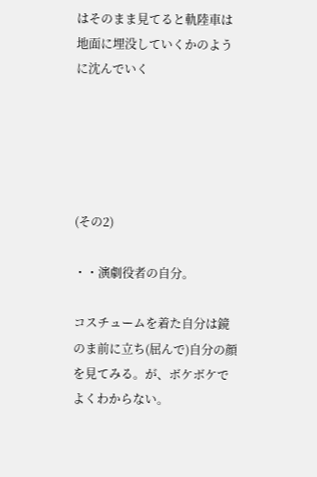はそのまま見てると軌陸車は地面に埋没していくかのように沈んでいく





(その2)

・・演劇役者の自分。

コスチュームを着た自分は鏡のま前に立ち(屈んで)自分の顔を見てみる。が、ボケボケでよくわからない。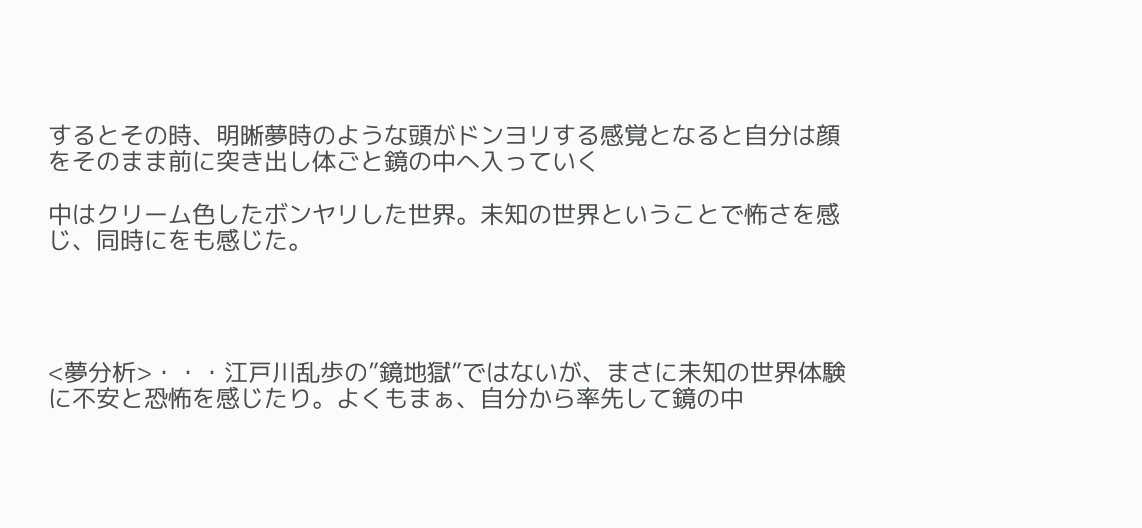するとその時、明晰夢時のような頭がドンヨリする感覚となると自分は顔をそのまま前に突き出し体ごと鏡の中へ入っていく

中はクリーム色したボンヤリした世界。未知の世界ということで怖さを感じ、同時にをも感じた。




<夢分析>・・・江戸川乱歩の”鏡地獄”ではないが、まさに未知の世界体験に不安と恐怖を感じたり。よくもまぁ、自分から率先して鏡の中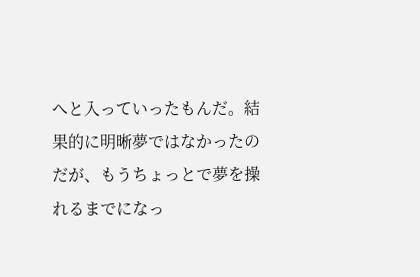へと入っていったもんだ。結果的に明晰夢ではなかったのだが、もうちょっとで夢を操れるまでになっ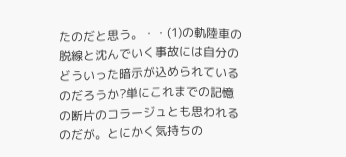たのだと思う。・・(1)の軌陸車の脱線と沈んでいく事故には自分のどういった暗示が込められているのだろうか?単にこれまでの記憶の断片のコラージュとも思われるのだが。とにかく気持ちの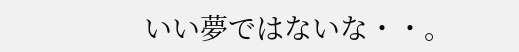いい夢ではないな・・。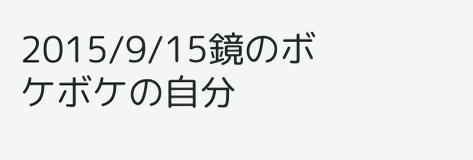2015/9/15鏡のボケボケの自分